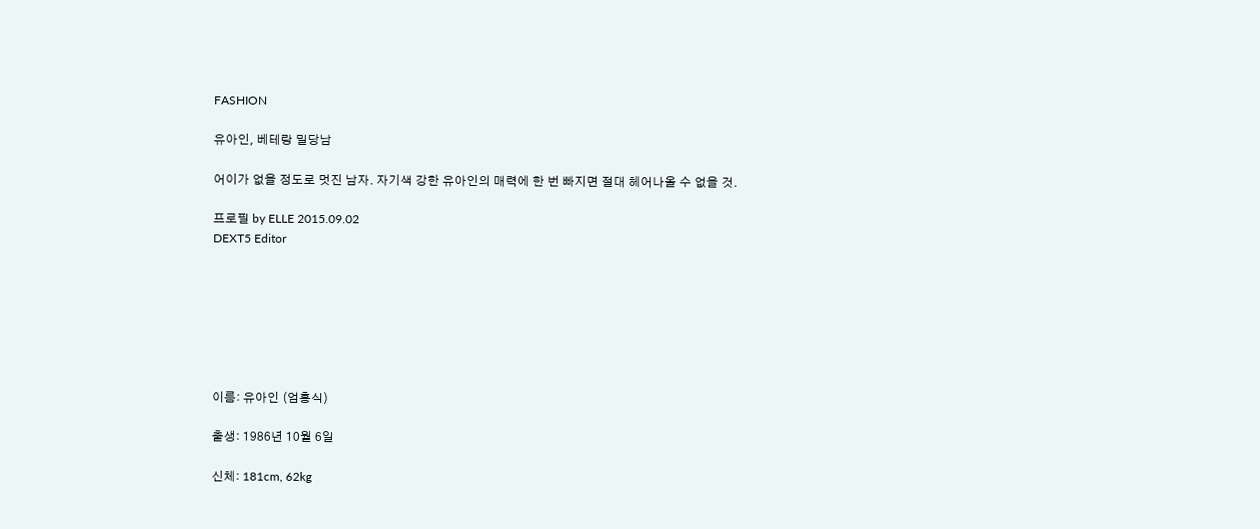FASHION

유아인, 베테랑 밀당남

어이가 없을 정도로 멋진 남자. 자기색 강한 유아인의 매력에 한 번 빠지면 절대 헤어나올 수 없을 것.

프로필 by ELLE 2015.09.02
DEXT5 Editor







이름: 유아인 (엄홍식)

출생: 1986년 10월 6일

신체: 181cm, 62kg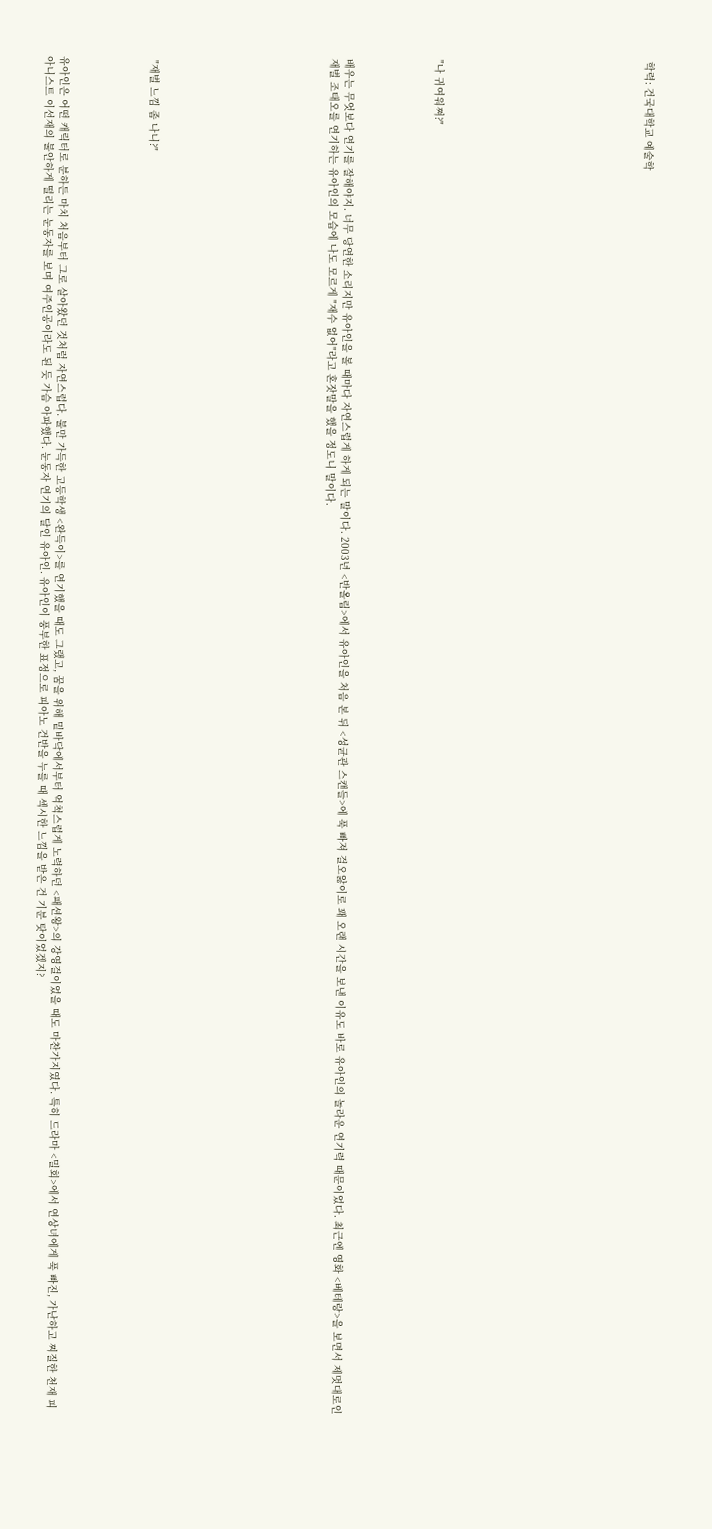학력: 건국대학교 예술학













"나 귀여워쪄?"





배우는 무엇보다 연기를 잘해야지. 너무 당연한 소리지만 유아인을 볼 때마다 자연스럽게 하게 되는 말이다. 2003년 <반올림>에서 유아인을 처음 본 뒤 <성균관 스캔들>에 푹 빠져 걸오앓이로 꽤 오랜 시간을 보낸 이유도 바로 유아인의 놀라운 연기력 때문이었다. 최근엔 영화 <베테랑>을 보면서 제멋대로인 재벌 조태오를 연기하는 유아인의 모습에 나도 모르게 "재수 없어"라고 혼잣말을 했을 정도니 말이다.











 "재벌 느낌 좀 나니?"





유아인은 어떤 캐릭터로 분하든 마치 처음부터 그로 살아왔던 것처럼 자연스럽다. 불만 가득한 고등학생 <완득이>를 연기했을 때도 그랬고, 꿈을 위해 밑바닥에서부터 억척스럽게 노력하던 <패션왕>의 강영걸이었을 때도 마찬가지였다. 특히 드라마 <밀회>에서 연상녀에게 푹 빠진, 가난하고 찌질한 천재 피아니스트 이선재의 불안하게 떨리는 눈동자를 보며 여주인공이라도 된 듯 가슴 아파했다. 눈동자 연기의 달인 유아인. 유아인이 풍부한 표정으로 피아노 건반을 누를 때 섹시한 느낌을 받은 건 기분 탓이었겠지?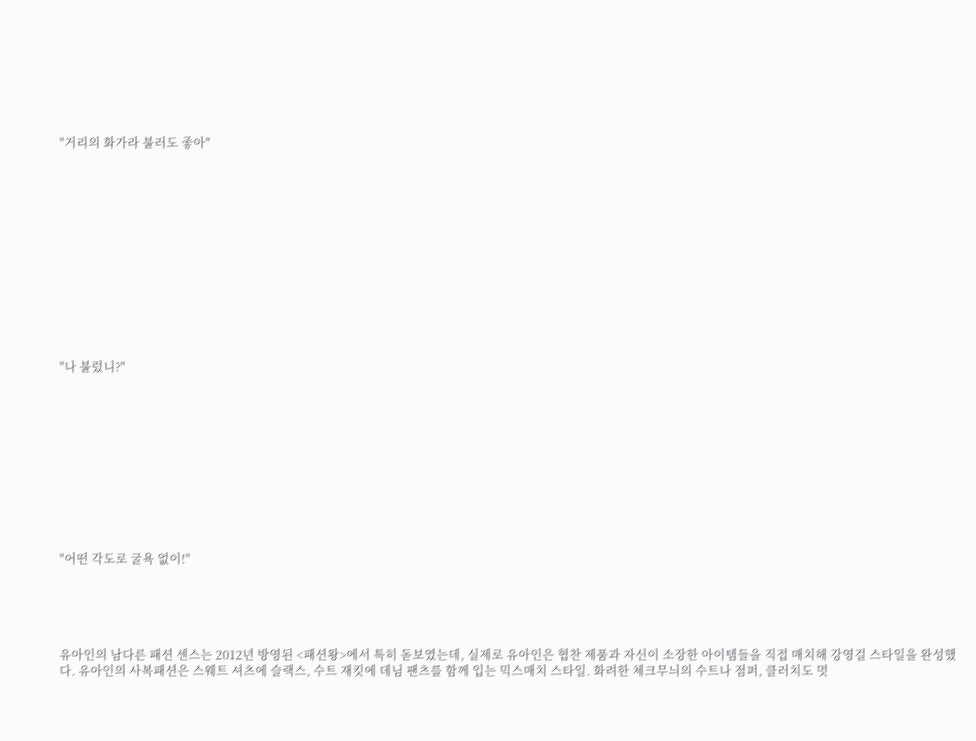"거리의 화가라 불러도 좋아"













"나 불렀니?"











"어떤 각도로 굴욕 없이!"





유아인의 남다른 패션 센스는 2012년 방영된 <패션왕>에서 특히 돋보였는데, 실제로 유아인은 협찬 제품과 자신이 소장한 아이템들을 직접 매치해 강영걸 스타일을 완성했다. 유아인의 사복패션은 스웨트 셔츠에 슬랙스, 수트 재킷에 데님 팬츠를 함께 입는 믹스매치 스타일. 화려한 체크무늬의 수트나 점퍼, 클러치도 멋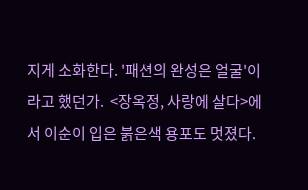지게 소화한다. '패션의 완성은 얼굴'이라고 했던가.  <장옥정, 사랑에 살다>에서 이순이 입은 붉은색 용포도 멋졌다.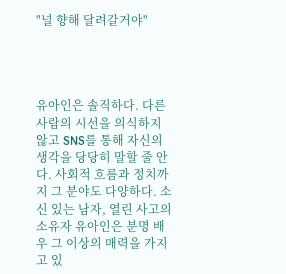"널 향해 달려갈거야"




유아인은 솔직하다. 다른 사람의 시선을 의식하지 않고 SNS를 통해 자신의 생각을 당당히 말할 줄 안다. 사회적 흐름과 정치까지 그 분야도 다양하다. 소신 있는 남자, 열린 사고의 소유자 유아인은 분명 배우 그 이상의 매력을 가지고 있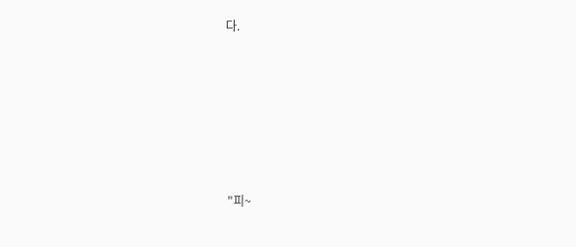다.









 "피~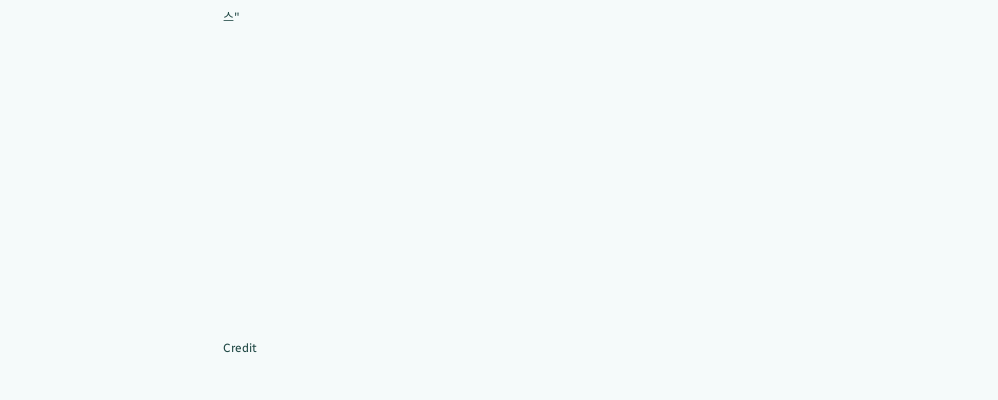스"













Credit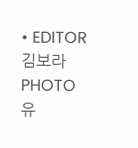• EDITOR 김보라 PHOTO 유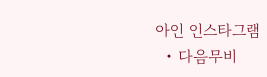아인 인스타그램
  • 다음무비